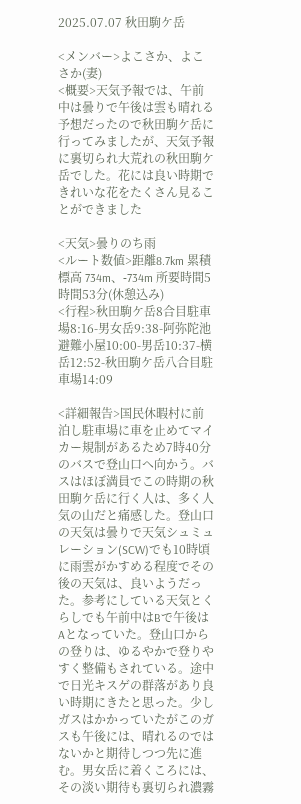2025.07.07 秋田駒ケ岳

<メンバー>よこさか、よこさか(妻)
<概要>天気予報では、午前中は曇りで午後は雲も晴れる予想だったので秋田駒ケ岳に行ってみましたが、天気予報に裏切られ大荒れの秋田駒ケ岳でした。花には良い時期できれいな花をたくさん見ることができました

<天気>曇りのち雨
<ルート数値>距離8.7km 累積標高 734m、‐734m 所要時間5時間53分(休憩込み)
<行程>秋田駒ケ岳8合目駐車場8:16-男女岳9:38-阿弥陀池避難小屋10:00-男岳10:37-横岳12:52-秋田駒ケ岳八合目駐車場14:09

<詳細報告>国民休暇村に前泊し駐車場に車を止めてマイカー規制があるため7時40分のバスで登山口へ向かう。バスはほぼ満員でこの時期の秋田駒ケ岳に行く人は、多く人気の山だと痛感した。登山口の天気は曇りで天気シュミュレーション(SCW)でも10時頃に雨雲がかすめる程度でその後の天気は、良いようだった。参考にしている天気とくらしでも午前中はBで午後はAとなっていた。登山口からの登りは、ゆるやかで登りやすく整備もされている。途中で日光キスゲの群落があり良い時期にきたと思った。少しガスはかかっていたがこのガスも午後には、晴れるのではないかと期待しつつ先に進む。男女岳に着くころには、その淡い期待も裏切られ濃霧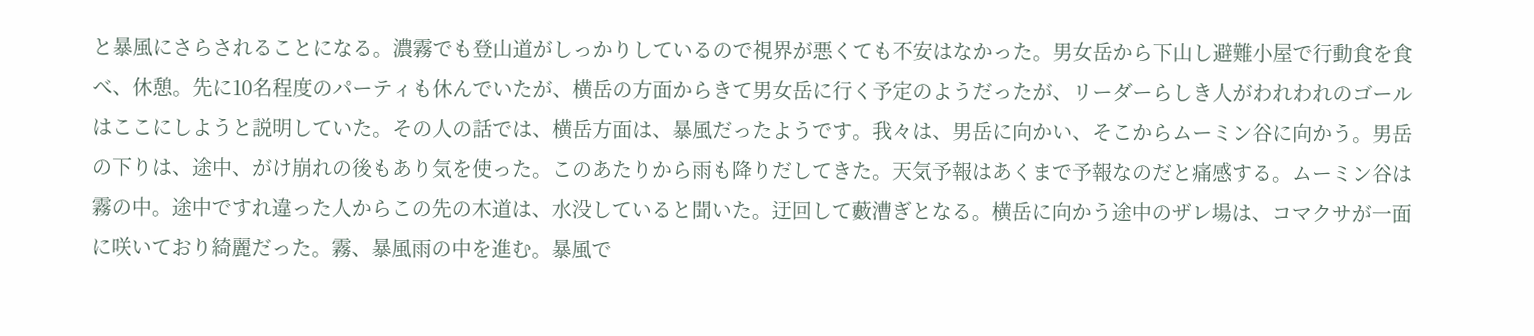と暴風にさらされることになる。濃霧でも登山道がしっかりしているので視界が悪くても不安はなかった。男女岳から下山し避難小屋で行動食を食べ、休憩。先に10名程度のパーティも休んでいたが、横岳の方面からきて男女岳に行く予定のようだったが、リーダーらしき人がわれわれのゴールはここにしようと説明していた。その人の話では、横岳方面は、暴風だったようです。我々は、男岳に向かい、そこからムーミン谷に向かう。男岳の下りは、途中、がけ崩れの後もあり気を使った。このあたりから雨も降りだしてきた。天気予報はあくまで予報なのだと痛感する。ムーミン谷は霧の中。途中ですれ違った人からこの先の木道は、水没していると聞いた。迂回して藪漕ぎとなる。横岳に向かう途中のザレ場は、コマクサが一面に咲いており綺麗だった。霧、暴風雨の中を進む。暴風で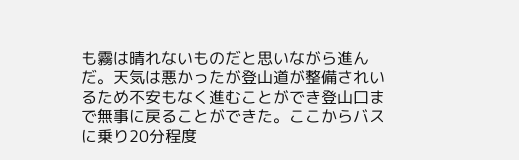も霧は晴れないものだと思いながら進んだ。天気は悪かったが登山道が整備されいるため不安もなく進むことができ登山口まで無事に戻ることができた。ここからバスに乗り20分程度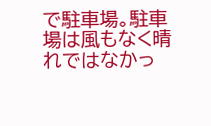で駐車場。駐車場は風もなく晴れではなかっ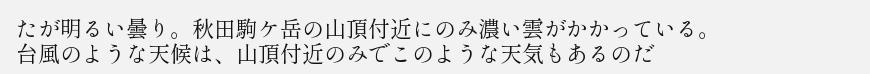たが明るい曇り。秋田駒ケ岳の山頂付近にのみ濃い雲がかかっている。台風のような天候は、山頂付近のみでこのような天気もあるのだ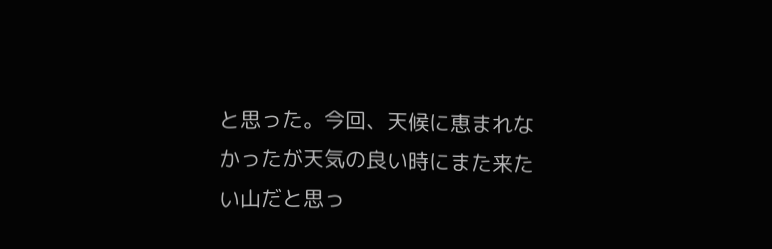と思った。今回、天候に恵まれなかったが天気の良い時にまた来たい山だと思っ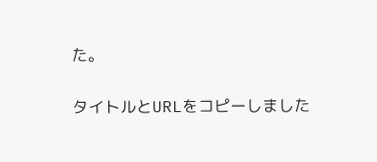た。

タイトルとURLをコピーしました